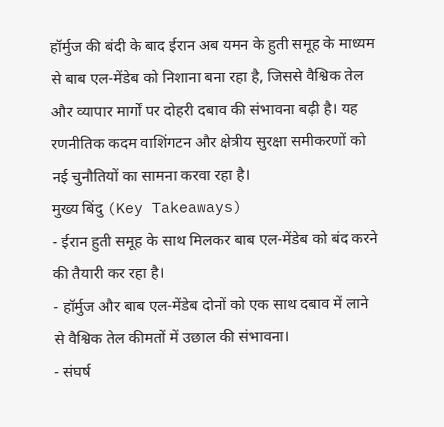हॉर्मुज की बंदी के बाद ईरान अब यमन के हुती समूह के माध्यम से बाब एल‑मेंडेब को निशाना बना रहा है, जिससे वैश्विक तेल और व्यापार मार्गों पर दोहरी दबाव की संभावना बढ़ी है। यह रणनीतिक कदम वाशिंगटन और क्षेत्रीय सुरक्षा समीकरणों को नई चुनौतियों का सामना करवा रहा है।
मुख्य बिंदु (Key Takeaways)
- ईरान हुती समूह के साथ मिलकर बाब एल‑मेंडेब को बंद करने की तैयारी कर रहा है।
- हॉर्मुज और बाब एल‑मेंडेब दोनों को एक साथ दबाव में लाने से वैश्विक तेल कीमतों में उछाल की संभावना।
- संघर्ष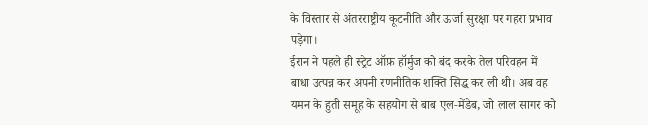के विस्तार से अंतरराष्ट्रीय कूटनीति और ऊर्जा सुरक्षा पर गहरा प्रभाव पड़ेगा।
ईरान ने पहले ही स्ट्रेट ऑफ़ हॉर्मुज को बंद करके तेल परिवहन में बाधा उत्पन्न कर अपनी रणनीतिक शक्ति सिद्ध कर ली थी। अब वह यमन के हुती समूह के सहयोग से बाब एल‑मेंडेब, जो लाल सागर को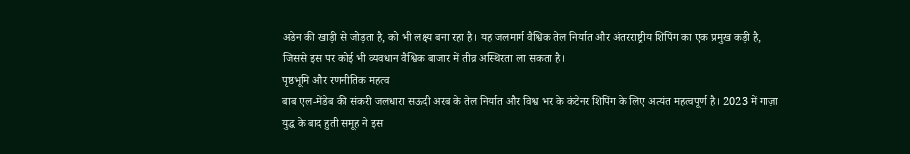अडेन की खाड़ी से जोड़ता है, को भी लक्ष्य बना रहा है। यह जलमार्ग वैश्विक तेल निर्यात और अंतरराष्ट्रीय शिपिंग का एक प्रमुख कड़ी है, जिससे इस पर कोई भी व्यवधान वैश्विक बाजार में तीव्र अस्थिरता ला सकता है।
पृष्ठभूमि और रणनीतिक महत्व
बाब एल‑मेंडेब की संकरी जलधारा सऊदी अरब के तेल निर्यात और विश्व भर के कंटेनर शिपिंग के लिए अत्यंत महत्वपूर्ण है। 2023 में गाज़ा युद्ध के बाद हुती समूह ने इस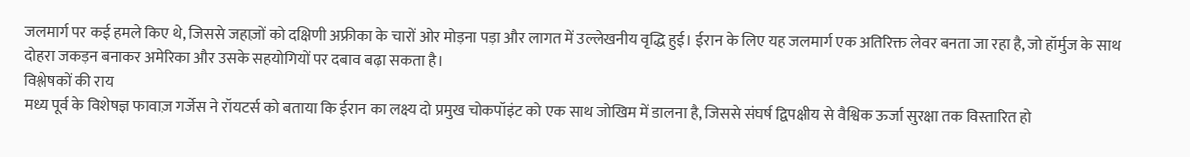जलमार्ग पर कई हमले किए थे, जिससे जहाज़ों को दक्षिणी अफ्रीका के चारों ओर मोड़ना पड़ा और लागत में उल्लेखनीय वृद्धि हुई। ईरान के लिए यह जलमार्ग एक अतिरिक्त लेवर बनता जा रहा है, जो हॉर्मुज के साथ दोहरा जकड़न बनाकर अमेरिका और उसके सहयोगियों पर दबाव बढ़ा सकता है।
विश्लेषकों की राय
मध्य पूर्व के विशेषज्ञ फावाज़ गर्जेस ने रॉयटर्स को बताया कि ईरान का लक्ष्य दो प्रमुख चोकपॉइंट को एक साथ जोखिम में डालना है, जिससे संघर्ष द्विपक्षीय से वैश्विक ऊर्जा सुरक्षा तक विस्तारित हो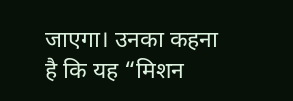जाएगा। उनका कहना है कि यह “मिशन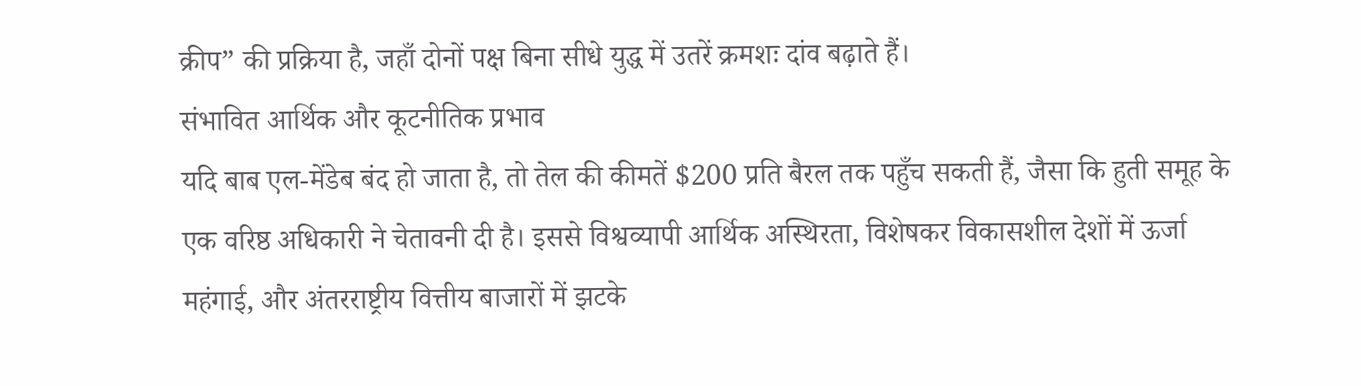क्रीप” की प्रक्रिया है, जहाँ दोनों पक्ष बिना सीधे युद्ध में उतरें क्रमशः दांव बढ़ाते हैं।
संभावित आर्थिक और कूटनीतिक प्रभाव
यदि बाब एल‑मेंडेब बंद हो जाता है, तो तेल की कीमतें $200 प्रति बैरल तक पहुँच सकती हैं, जैसा कि हुती समूह के एक वरिष्ठ अधिकारी ने चेतावनी दी है। इससे विश्वव्यापी आर्थिक अस्थिरता, विशेषकर विकासशील देशों में ऊर्जा महंगाई, और अंतरराष्ट्रीय वित्तीय बाजारों में झटके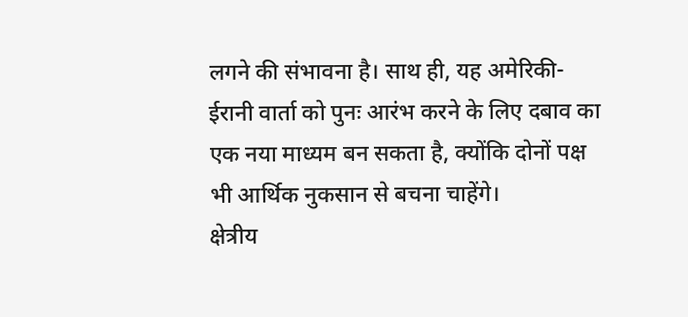लगने की संभावना है। साथ ही, यह अमेरिकी-ईरानी वार्ता को पुनः आरंभ करने के लिए दबाव का एक नया माध्यम बन सकता है, क्योंकि दोनों पक्ष भी आर्थिक नुकसान से बचना चाहेंगे।
क्षेत्रीय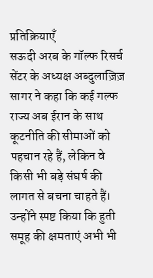प्रतिक्रियाएँ
सऊदी अरब के गॉल्फ रिसर्च सेंटर के अध्यक्ष अब्दुलाज़िज़ सागर ने कहा कि कई गल्फ राज्य अब ईरान के साथ कूटनीति की सीमाओं को पहचान रहे हैं, लेकिन वे किसी भी बड़े संघर्ष की लागत से बचना चाहते हैं। उन्होंने स्पष्ट किया कि हुती समूह की क्षमताएं अभी भी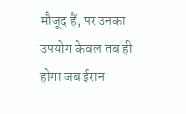मौजूद हैं, पर उनका उपयोग केवल तब ही होगा जब ईरान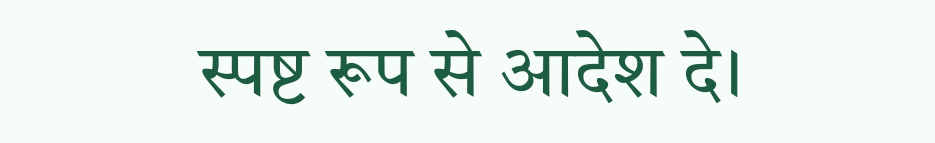स्पष्ट रूप से आदेश दे।